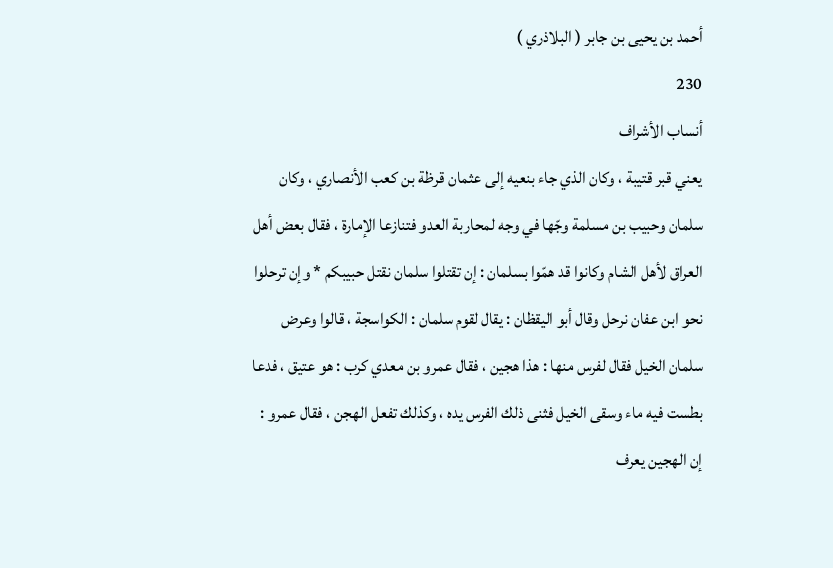أحمد بن يحيى بن جابر ( البلاذري )
230
أنساب الأشراف
يعني قبر قتيبة ، وكان الذي جاء بنعيه إلى عثمان قرظة بن كعب الأنصاري ، وكان سلمان وحبيب بن مسلمة وجّها في وجه لمحاربة العدو فتنازعا الإمارة ، فقال بعض أهل العراق لأهل الشام وكانوا قد همّوا بسلمان : إن تقتلوا سلمان نقتل حبيبكم * وإن ترحلوا نحو ابن عفان نرحل وقال أبو اليقظان : يقال لقوم سلمان : الكواسجة ، قالوا وعرض سلمان الخيل فقال لفرس منها : هذا هجين ، فقال عمرو بن معدي كرب : هو عتيق ، فدعا بطست فيه ماء وسقى الخيل فثنى ذلك الفرس يده ، وكذلك تفعل الهجن ، فقال عمرو : إن الهجين يعرف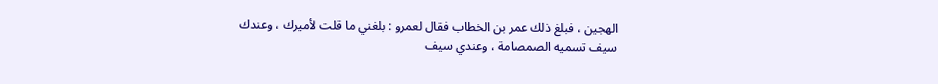الهجين ، فبلغ ذلك عمر بن الخطاب فقال لعمرو : بلغني ما قلت لأميرك ، وعندك سيف تسميه الصمصامة ، وعندي سيف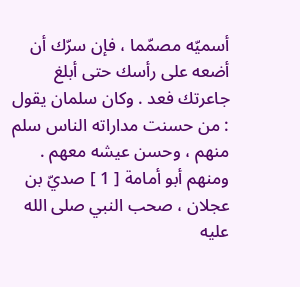أسميّه مصمّما ، فإن سرّك أن أضعه على رأسك حتى أبلغ جاعرتك فعد . وكان سلمان يقول : من حسنت مداراته الناس سلم منهم ، وحسن عيشه معهم . ومنهم أبو أمامة [ 1 ] صديّ بن عجلان ، صحب النبي صلى الله عليه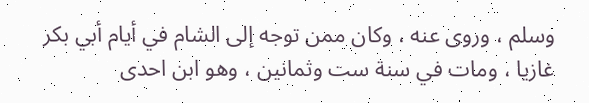وسلم ، وروى عنه ، وكان ممن توجه إلى الشام في أيام أبي بكر غازيا ، ومات في سنة ست وثمانين ، وهو ابن احدى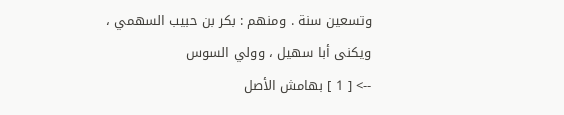وتسعين سنة . ومنهم : بكر بن حبيب السهمي ، ويكنى أبا سهيل ، وولي السوس
--> [ 1 ] بهامش الأصل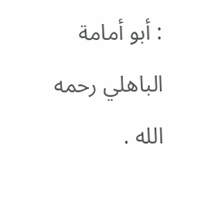: أبو أمامة الباهلي رحمه الله .